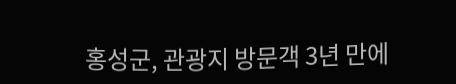홍성군, 관광지 방문객 3년 만에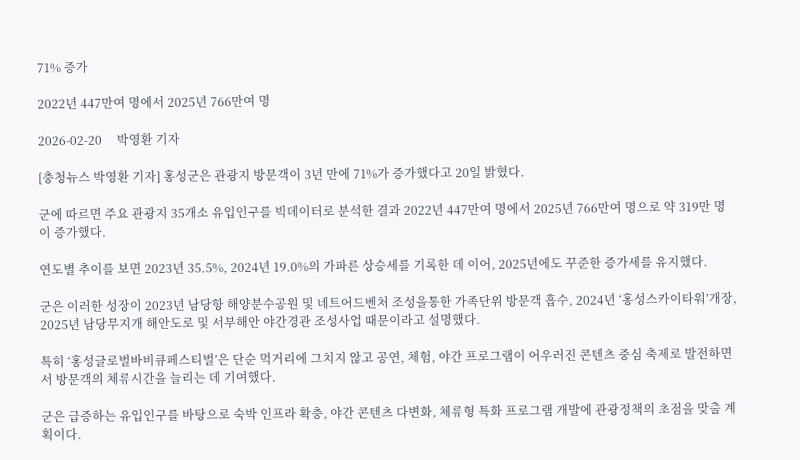71% 증가

2022년 447만여 명에서 2025년 766만여 명

2026-02-20     박영환 기자

[충청뉴스 박영환 기자] 홍성군은 관광지 방문객이 3년 만에 71%가 증가했다고 20일 밝혔다.

군에 따르면 주요 관광지 35개소 유입인구를 빅데이터로 분석한 결과 2022년 447만여 명에서 2025년 766만여 명으로 약 319만 명이 증가했다.

연도별 추이를 보면 2023년 35.5%, 2024년 19.0%의 가파른 상승세를 기록한 데 이어, 2025년에도 꾸준한 증가세를 유지했다.

군은 이러한 성장이 2023년 남당항 해양분수공원 및 네트어드벤처 조성을통한 가족단위 방문객 흡수, 2024년 ‘홍성스카이타워’개장, 2025년 남당무지개 해안도로 및 서부해안 야간경관 조성사업 때문이라고 설명했다.

특히 ‘홍성글로벌바비큐페스티벌’은 단순 먹거리에 그치지 않고 공연, 체험, 야간 프로그램이 어우러진 콘텐츠 중심 축제로 발전하면서 방문객의 체류시간을 늘리는 데 기여했다.

군은 급증하는 유입인구를 바탕으로 숙박 인프라 확충, 야간 콘텐츠 다변화, 체류형 특화 프로그램 개발에 관광정책의 초점을 맞출 계획이다.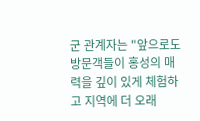군 관계자는 "앞으로도 방문객들이 홍성의 매력을 깊이 있게 체험하고 지역에 더 오래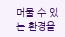머물 수 있는 환경을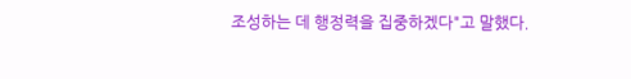조성하는 데 행정력을 집중하겠다"고 말했다.